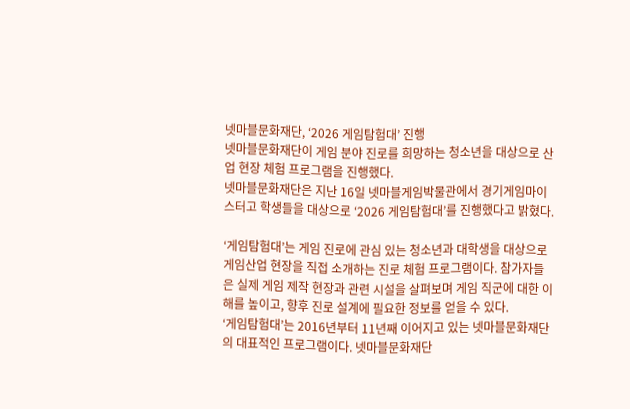넷마블문화재단, ‘2026 게임탐험대’ 진행
넷마블문화재단이 게임 분야 진로를 희망하는 청소년을 대상으로 산업 현장 체험 프로그램을 진행했다.
넷마블문화재단은 지난 16일 넷마블게임박물관에서 경기게임마이스터고 학생들을 대상으로 ‘2026 게임탐험대’를 진행했다고 밝혔다.

‘게임탐험대’는 게임 진로에 관심 있는 청소년과 대학생을 대상으로 게임산업 현장을 직접 소개하는 진로 체험 프로그램이다. 참가자들은 실제 게임 제작 현장과 관련 시설을 살펴보며 게임 직군에 대한 이해를 높이고, 향후 진로 설계에 필요한 정보를 얻을 수 있다.
‘게임탐험대’는 2016년부터 11년째 이어지고 있는 넷마블문화재단의 대표적인 프로그램이다. 넷마블문화재단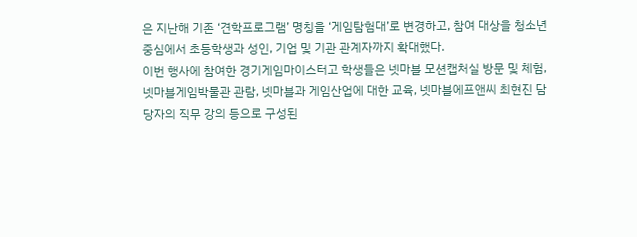은 지난해 기존 ‘견학프로그램’ 명칭을 ‘게임탐험대’로 변경하고, 참여 대상을 청소년 중심에서 초등학생과 성인, 기업 및 기관 관계자까지 확대했다.
이번 행사에 참여한 경기게임마이스터고 학생들은 넷마블 모션캡처실 방문 및 체험, 넷마블게임박물관 관람, 넷마블과 게임산업에 대한 교육, 넷마블에프앤씨 최현진 담당자의 직무 강의 등으로 구성된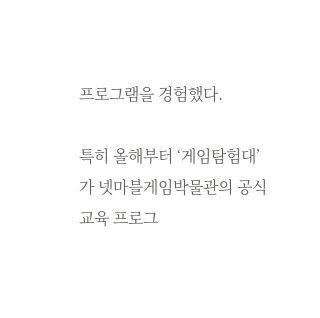프로그램을 경험했다.

특히 올해부터 ‘게임탐험대’가 넷마블게임박물관의 공식 교육 프로그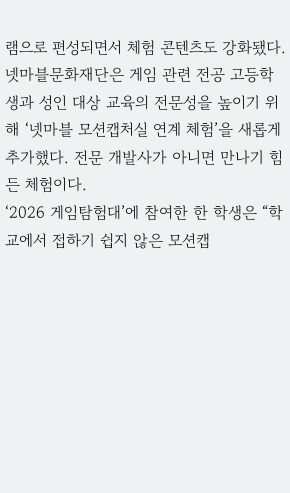램으로 편성되면서 체험 콘텐츠도 강화됐다. 넷마블문화재단은 게임 관련 전공 고등학생과 성인 대상 교육의 전문성을 높이기 위해 ‘넷마블 모션캡처실 연계 체험’을 새롭게 추가했다. 전문 개발사가 아니면 만나기 힘든 체험이다.
‘2026 게임탐험대’에 참여한 한 학생은 “학교에서 접하기 쉽지 않은 모션캡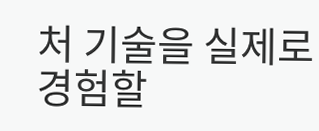처 기술을 실제로 경험할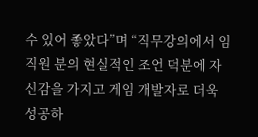수 있어 좋았다”며 “직무강의에서 임직원 분의 현실적인 조언 덕분에 자신감을 가지고 게임 개발자로 더욱 성공하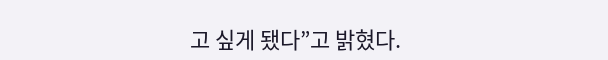고 싶게 됐다”고 밝혔다.